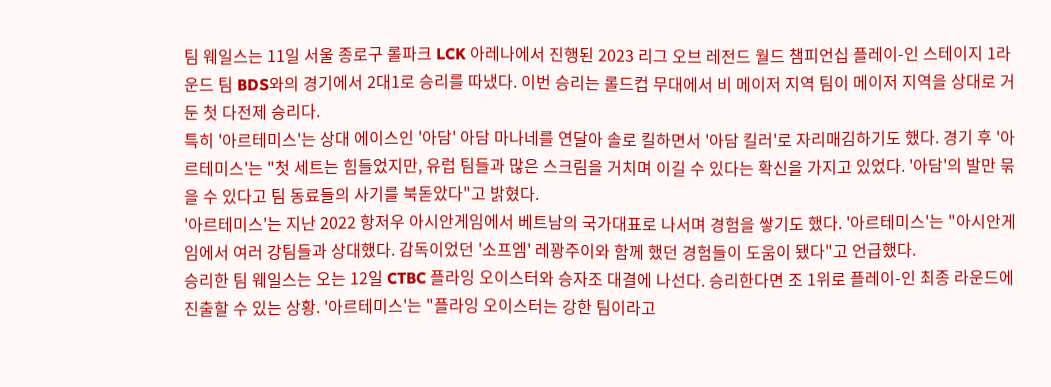팀 웨일스는 11일 서울 종로구 롤파크 LCK 아레나에서 진행된 2023 리그 오브 레전드 월드 챔피언십 플레이-인 스테이지 1라운드 팀 BDS와의 경기에서 2대1로 승리를 따냈다. 이번 승리는 롤드컵 무대에서 비 메이저 지역 팀이 메이저 지역을 상대로 거둔 첫 다전제 승리다.
특히 '아르테미스'는 상대 에이스인 '아담' 아담 마나네를 연달아 솔로 킬하면서 '아담 킬러'로 자리매김하기도 했다. 경기 후 '아르테미스'는 "첫 세트는 힘들었지만, 유럽 팀들과 많은 스크림을 거치며 이길 수 있다는 확신을 가지고 있었다. '아담'의 발만 묶을 수 있다고 팀 동료들의 사기를 북돋았다"고 밝혔다.
'아르테미스'는 지난 2022 항저우 아시안게임에서 베트남의 국가대표로 나서며 경험을 쌓기도 했다. '아르테미스'는 "아시안게임에서 여러 강팀들과 상대했다. 감독이었던 '소프엠' 레꽝주이와 함께 했던 경험들이 도움이 됐다"고 언급했다.
승리한 팀 웨일스는 오는 12일 CTBC 플라잉 오이스터와 승자조 대결에 나선다. 승리한다면 조 1위로 플레이-인 최종 라운드에 진출할 수 있는 상황. '아르테미스'는 "플라잉 오이스터는 강한 팀이라고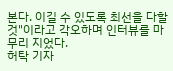본다. 이길 수 있도록 최선을 다할 것"이라고 각오하며 인터뷰를 마무리 지었다.
허탁 기자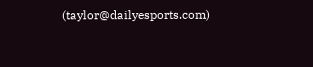(taylor@dailyesports.com)